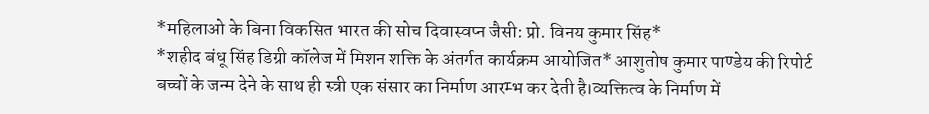*महिलाओ के बिना विकसित भारत की सोच दिवास्वप्न जैसी: प्रो. विनय कुमार सिंह*
*शहीद बंधू सिंह डिग्री कॉलेज में मिशन शक्ति के अंतर्गत कार्यक्रम आयोजित* आशुतोष कुमार पाण्डेय की रिपोर्ट
बच्चों के जन्म देने के साथ ही स्त्री एक संसार का निर्माण आरम्भ कर देती है।व्यक्तित्व के निर्माण में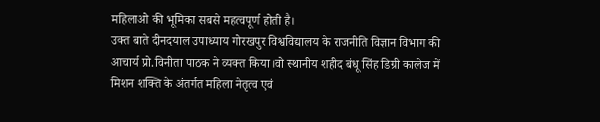महिलाओ की भूमिका सबसे महत्वपूर्ण होती है।
उक्त बाते दीनदयाल उपाध्याय गोरखपुर विश्वविद्यालय के राजनीति विज्ञान विभाग की आचार्य प्रो.विनीता पाठक ने व्यक्त किया।वो स्थानीय शहीद बंधू सिंह डिग्री कालेज में मिशन शक्ति के अंतर्गत महिला नेतृत्व एवं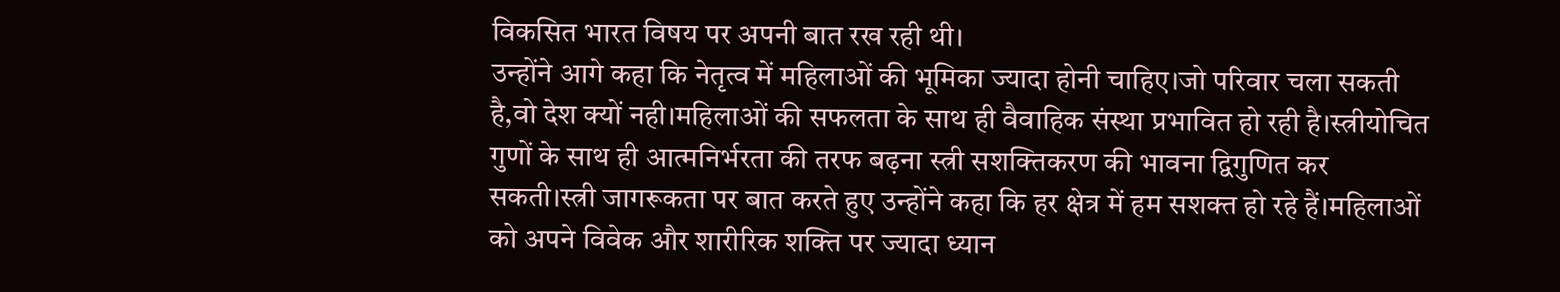विकसित भारत विषय पर अपनी बात रख रही थी।
उन्होंने आगे कहा कि नेतृत्व में महिलाओं की भूमिका ज्यादा होनी चाहिए।जो परिवार चला सकती है,वो देश क्यों नही।महिलाओं की सफलता के साथ ही वैवाहिक संस्था प्रभावित हो रही है।स्त्रीयोचित गुणों के साथ ही आत्मनिर्भरता की तरफ बढ़ना स्त्री सशक्तिकरण की भावना द्विगुणित कर सकती।स्त्री जागरूकता पर बात करते हुए उन्होंने कहा कि हर क्षेत्र में हम सशक्त हो रहे हैं।महिलाओं को अपने विवेक और शारीरिक शक्ति पर ज्यादा ध्यान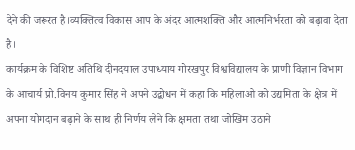देने की जरूरत है।व्यक्तित्व विकास आप के अंदर आत्मशक्ति और आत्मनिर्भरता को बढ़ावा देता है।
कार्यक्रम के विशिष्ट अतिथि दीनदयाल उपाध्याय गोरखपुर विश्वविद्यालय के प्राणी विज्ञान विभाग के आचार्य प्रो.विनय कुमार सिंह ने अपने उद्बोधन में कहा कि महिलाओ को उद्यमिता के क्षेत्र में अपना योगदान बढ़ाने के साथ ही निर्णय लेने कि क्षमता तथा जोखिम उठाने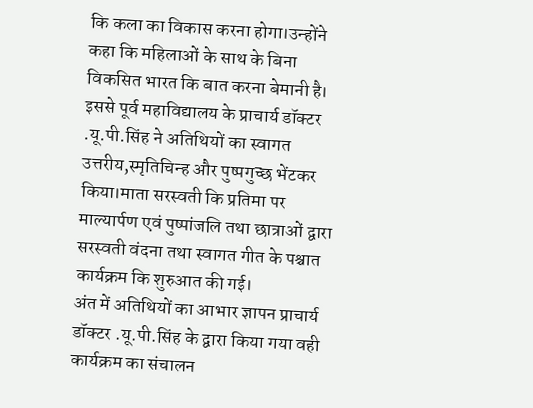कि कला का विकास करना होगा।उन्होंने कहा कि महिलाओं के साथ के बिना विकसित भारत कि बात करना बेमानी है।
इससे पूर्व महाविद्यालय के प्राचार्य डॉक्टर .यू.पी.सिंह ने अतिथियों का स्वागत उत्तरीय,स्मृतिचिन्ह और पुष्पगुच्छ भेंटकर किया।माता सरस्वती कि प्रतिमा पर माल्यार्पण एवं पुष्पांजलि तथा छात्राओं द्वारा सरस्वती वंदना तथा स्वागत गीत के पश्चात कार्यक्रम कि शुरुआत की गई।
अंत में अतिथियों का आभार ज्ञापन प्राचार्य डॉक्टर .यू.पी.सिंह के द्वारा किया गया वही कार्यक्रम का संचालन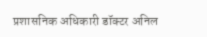प्रशासनिक अधिकारी डॉक्टर अनिल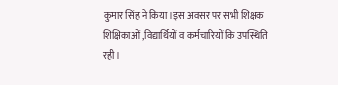कुमार सिंह ने किया।इस अवसर पर सभी शिक्षक शिक्षिकाओं ,विद्यार्थियों व कर्मचारियों कि उपस्थिति रही।